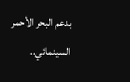بدعم البحر الأحمر السينمائي..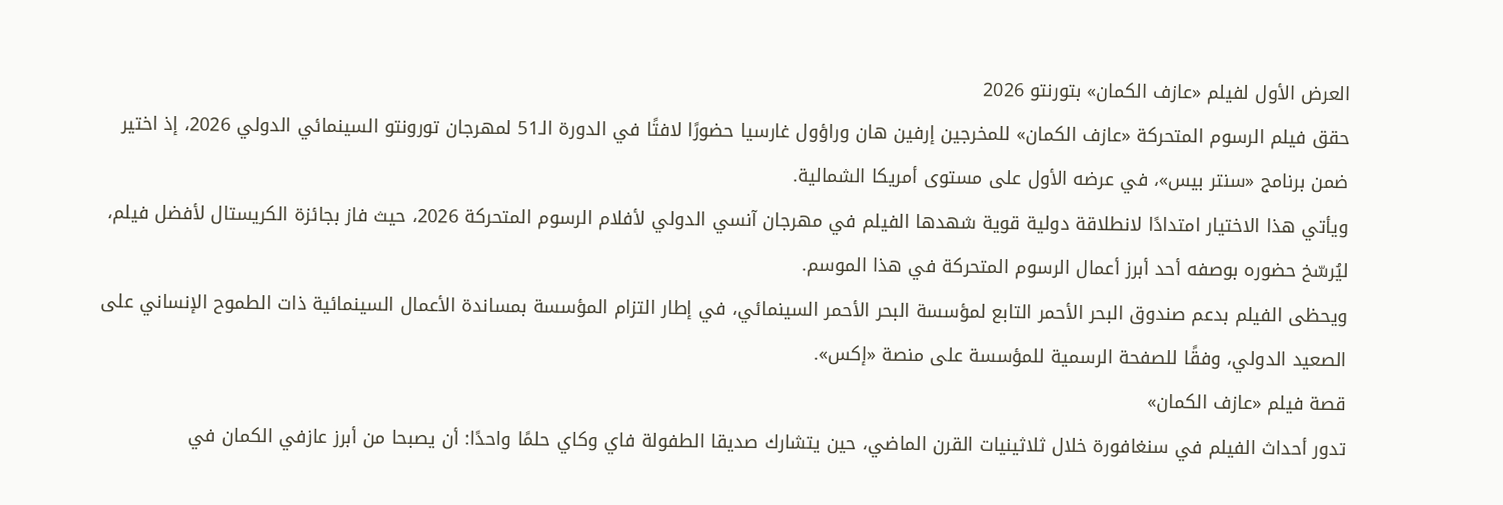العرض الأول لفيلم «عازف الكمان» بتورنتو 2026
حقق فيلم الرسوم المتحركة «عازف الكمان» للمخرجين إرفين هان وراؤول غارسيا حضورًا لافتًا في الدورة الـ51 لمهرجان تورونتو السينمائي الدولي 2026، إذ اختير ضمن برنامج «سنتر بيس»، في عرضه الأول على مستوى أمريكا الشمالية.
ويأتي هذا الاختيار امتدادًا لانطلاقة دولية قوية شهدها الفيلم في مهرجان آنسي الدولي لأفلام الرسوم المتحركة 2026، حيث فاز بجائزة الكريستال لأفضل فيلم، ليُرسّخ حضوره بوصفه أحد أبرز أعمال الرسوم المتحركة في هذا الموسم.
ويحظى الفيلم بدعم صندوق البحر الأحمر التابع لمؤسسة البحر الأحمر السينمائي، في إطار التزام المؤسسة بمساندة الأعمال السينمائية ذات الطموح الإنساني على الصعيد الدولي، وفقًا للصفحة الرسمية للمؤسسة على منصة «إكس».
قصة فيلم «عازف الكمان»
تدور أحداث الفيلم في سنغافورة خلال ثلاثينيات القرن الماضي، حين يتشارك صديقا الطفولة فاي وكاي حلمًا واحدًا: أن يصبحا من أبرز عازفي الكمان في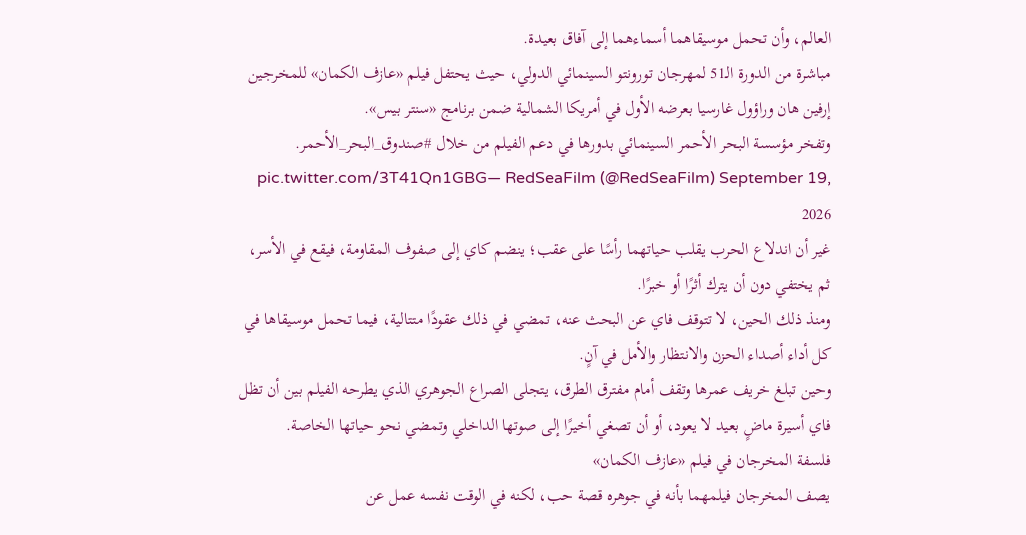العالم، وأن تحمل موسيقاهما أسماءهما إلى آفاق بعيدة.
مباشرة من الدورة الـ51 لمهرجان تورونتو السينمائي الدولي، حيث يحتفل فيلم «عازف الكمان» للمخرجين إرفين هان وراؤول غارسيا بعرضه الأول في أمريكا الشمالية ضمن برنامج «سنتر بيس».
وتفخر مؤسسة البحر الأحمر السينمائي بدورها في دعم الفيلم من خلال #صندوق_البحر_الأحمر. pic.twitter.com/3T41Qn1GBG— RedSeaFilm (@RedSeaFilm) September 19, 2026
غير أن اندلاع الحرب يقلب حياتهما رأسًا على عقب؛ ينضم كاي إلى صفوف المقاومة، فيقع في الأسر، ثم يختفي دون أن يترك أثرًا أو خبرًا.
ومنذ ذلك الحين، لا تتوقف فاي عن البحث عنه، تمضي في ذلك عقودًا متتالية، فيما تحمل موسيقاها في كل أداء أصداء الحزن والانتظار والأمل في آنٍ.
وحين تبلغ خريف عمرها وتقف أمام مفترق الطرق، يتجلى الصراع الجوهري الذي يطرحه الفيلم بين أن تظل فاي أسيرة ماضٍ بعيد لا يعود، أو أن تصغي أخيرًا إلى صوتها الداخلي وتمضي نحو حياتها الخاصة.
فلسفة المخرجان في فيلم «عازف الكمان»
يصف المخرجان فيلمهما بأنه في جوهره قصة حب، لكنه في الوقت نفسه عمل عن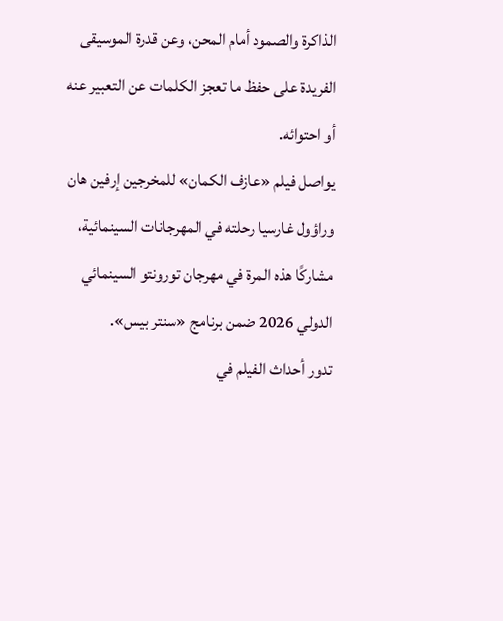الذاكرة والصمود أمام المحن، وعن قدرة الموسيقى الفريدة على حفظ ما تعجز الكلمات عن التعبير عنه أو احتوائه.
يواصل فيلم «عازف الكمان» للمخرجين إرفين هان وراؤول غارسيا رحلته في المهرجانات السينمائية، مشاركًا هذه المرة في مهرجان تورونتو السينمائي الدولي 2026 ضمن برنامج «سنتر بيس».
تدور أحداث الفيلم في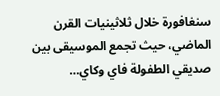سنغافورة خلال ثلاثينيات القرن الماضي، حيث تجمع الموسيقى بين صديقي الطفولة فاي وكاي…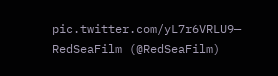pic.twitter.com/yL7r6VRLU9— RedSeaFilm (@RedSeaFilm)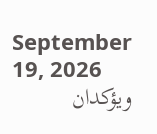September 19, 2026
ويؤكدان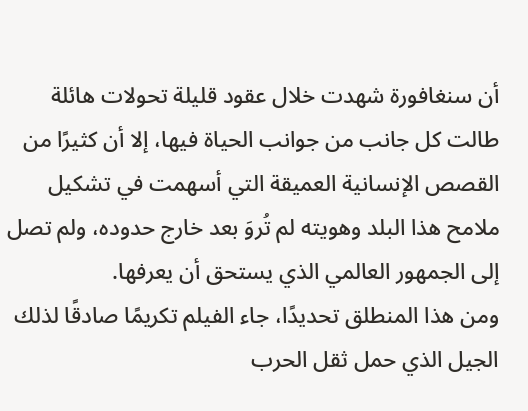أن سنغافورة شهدت خلال عقود قليلة تحولات هائلة طالت كل جانب من جوانب الحياة فيها، إلا أن كثيرًا من القصص الإنسانية العميقة التي أسهمت في تشكيل ملامح هذا البلد وهويته لم تُروَ بعد خارج حدوده، ولم تصل إلى الجمهور العالمي الذي يستحق أن يعرفها.
ومن هذا المنطلق تحديدًا، جاء الفيلم تكريمًا صادقًا لذلك الجيل الذي حمل ثقل الحرب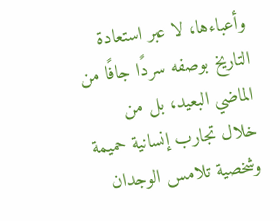وأعباءها، لا عبر استعادة التاريخ بوصفه سردًا جافًا من الماضي البعيد، بل من خلال تجارب إنسانية حميمة وشخصية تلامس الوجدان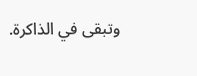وتبقى في الذاكرة.